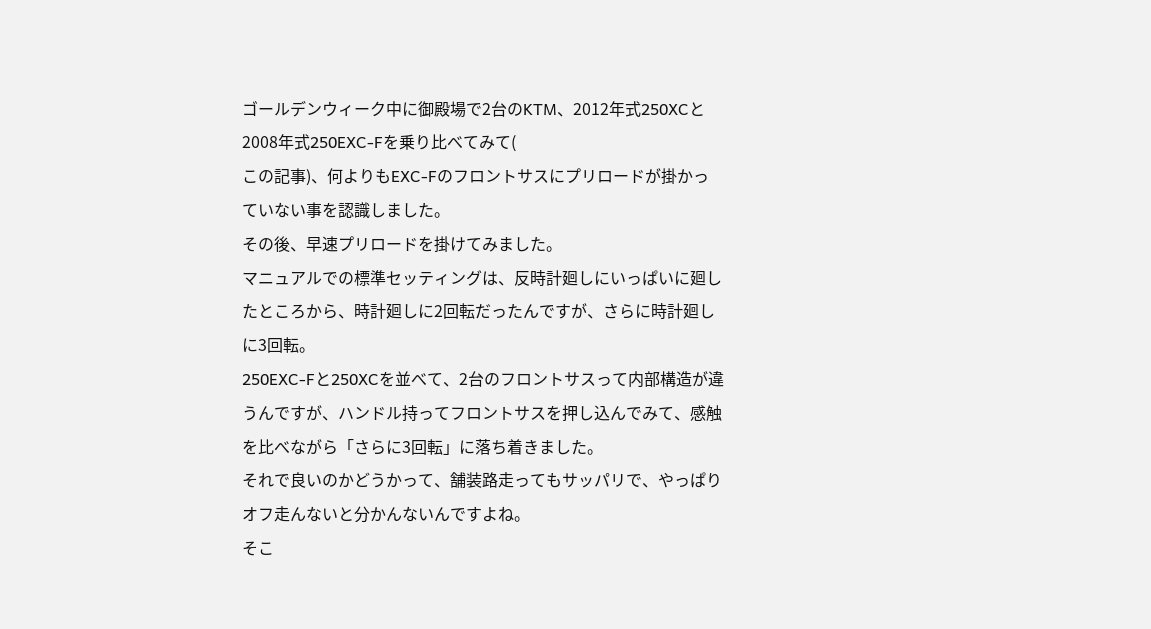ゴールデンウィーク中に御殿場で2台のKTM、2012年式250XCと2008年式250EXC-Fを乗り比べてみて(
この記事)、何よりもEXC-Fのフロントサスにプリロードが掛かっていない事を認識しました。
その後、早速プリロードを掛けてみました。
マニュアルでの標準セッティングは、反時計廻しにいっぱいに廻したところから、時計廻しに2回転だったんですが、さらに時計廻しに3回転。
250EXC-Fと250XCを並べて、2台のフロントサスって内部構造が違うんですが、ハンドル持ってフロントサスを押し込んでみて、感触を比べながら「さらに3回転」に落ち着きました。
それで良いのかどうかって、舗装路走ってもサッパリで、やっぱりオフ走んないと分かんないんですよね。
そこ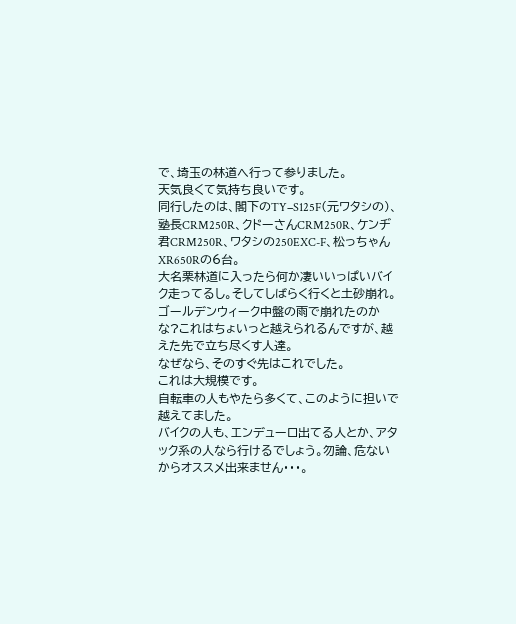で、埼玉の林道へ行って参りました。
天気良くて気持ち良いです。
同行したのは、閣下のTY−S125F(元ワタシの)、塾長CRM250R、クドーさんCRM250R、ケンヂ君CRM250R、ワタシの250EXC-F、松っちゃんXR650Rの6台。
大名栗林道に入ったら何か凄いいっぱいバイク走ってるし。そしてしばらく行くと土砂崩れ。
ゴールデンウィーク中盤の雨で崩れたのかな?これはちょいっと越えられるんですが、越えた先で立ち尽くす人達。
なぜなら、そのすぐ先はこれでした。
これは大規模です。
自転車の人もやたら多くて、このように担いで越えてました。
バイクの人も、エンデューロ出てる人とか、アタック系の人なら行けるでしょう。勿論、危ないからオススメ出来ません・・・。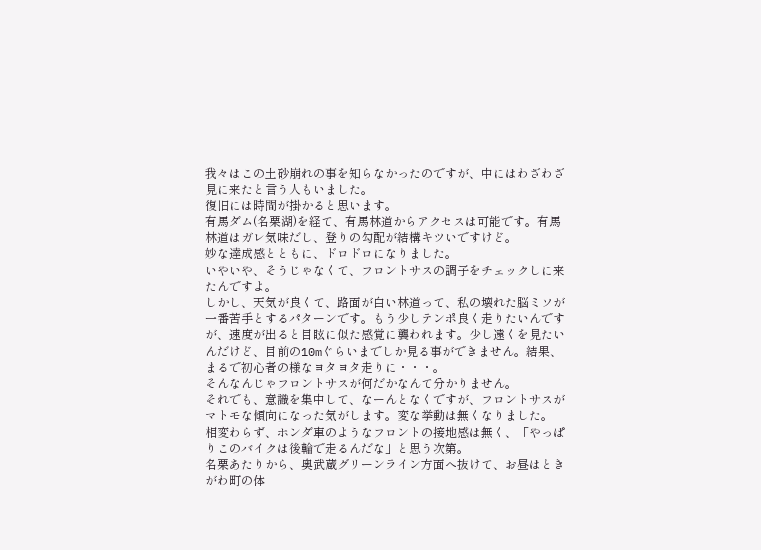我々はこの土砂崩れの事を知らなかったのですが、中にはわざわざ見に来たと言う人もいました。
復旧には時間が掛かると思います。
有馬ダム(名栗湖)を経て、有馬林道からアクセスは可能です。有馬林道はガレ気味だし、登りの勾配が結構キツいですけど。
妙な達成感とともに、ドロドロになりました。
いやいや、そうじゃなくて、フロントサスの調子をチェックしに来たんですよ。
しかし、天気が良くて、路面が白い林道って、私の壊れた脳ミソが一番苦手とするパターンです。もう少しテンポ良く走りたいんですが、速度が出ると目眩に似た感覚に襲われます。少し遠くを見たいんだけど、目前の10mぐらいまでしか見る事ができません。結果、まるで初心者の様なヨタヨタ走りに・・・。
そんなんじゃフロントサスが何だかなんて分かりません。
それでも、意識を集中して、なーんとなくですが、フロントサスがマトモな傾向になった気がします。変な挙動は無くなりました。
相変わらず、ホンダ車のようなフロントの接地感は無く、「やっぱりこのバイクは後輪で走るんだな」と思う次第。
名栗あたりから、奥武蔵グリーンライン方面へ抜けて、お昼はときがわ町の体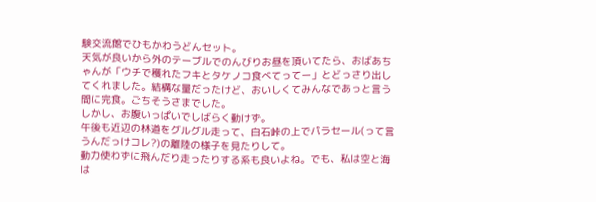験交流館でひもかわうどんセット。
天気が良いから外のテーブルでのんびりお昼を頂いてたら、おばあちゃんが「ウチで穫れたフキとタケノコ食べてってー」とどっさり出してくれました。結構な量だったけど、おいしくてみんなであっと言う間に完食。ごちそうさまでした。
しかし、お腹いっぱいでしばらく動けず。
午後も近辺の林道をグルグル走って、白石峠の上でパラセール(って言うんだっけコレ?)の離陸の様子を見たりして。
動力使わずに飛んだり走ったりする系も良いよね。でも、私は空と海は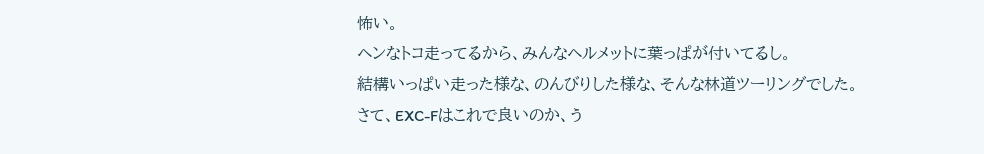怖い。
ヘンなトコ走ってるから、みんなヘルメットに葉っぱが付いてるし。
結構いっぱい走った様な、のんびりした様な、そんな林道ツーリングでした。
さて、EXC-Fはこれで良いのか、う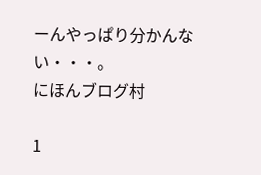ーんやっぱり分かんない・・・。
にほんブログ村

1